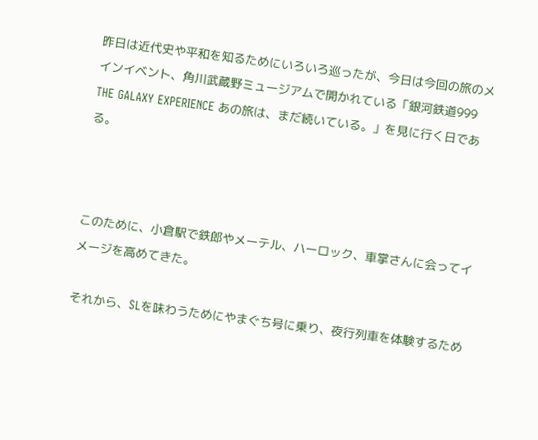昨日は近代史や平和を知るためにいろいろ巡ったが、今日は今回の旅のメインイベント、角川武蔵野ミュージアムで開かれている「銀河鉄道999 THE GALAXY EXPERIENCE あの旅は、まだ続いている。」を見に行く日である。



このために、小倉駅で鉄郎やメーテル、ハーロック、車掌さんに会ってイメージを高めてきた。

それから、SLを味わうためにやまぐち号に乗り、夜行列車を体験するため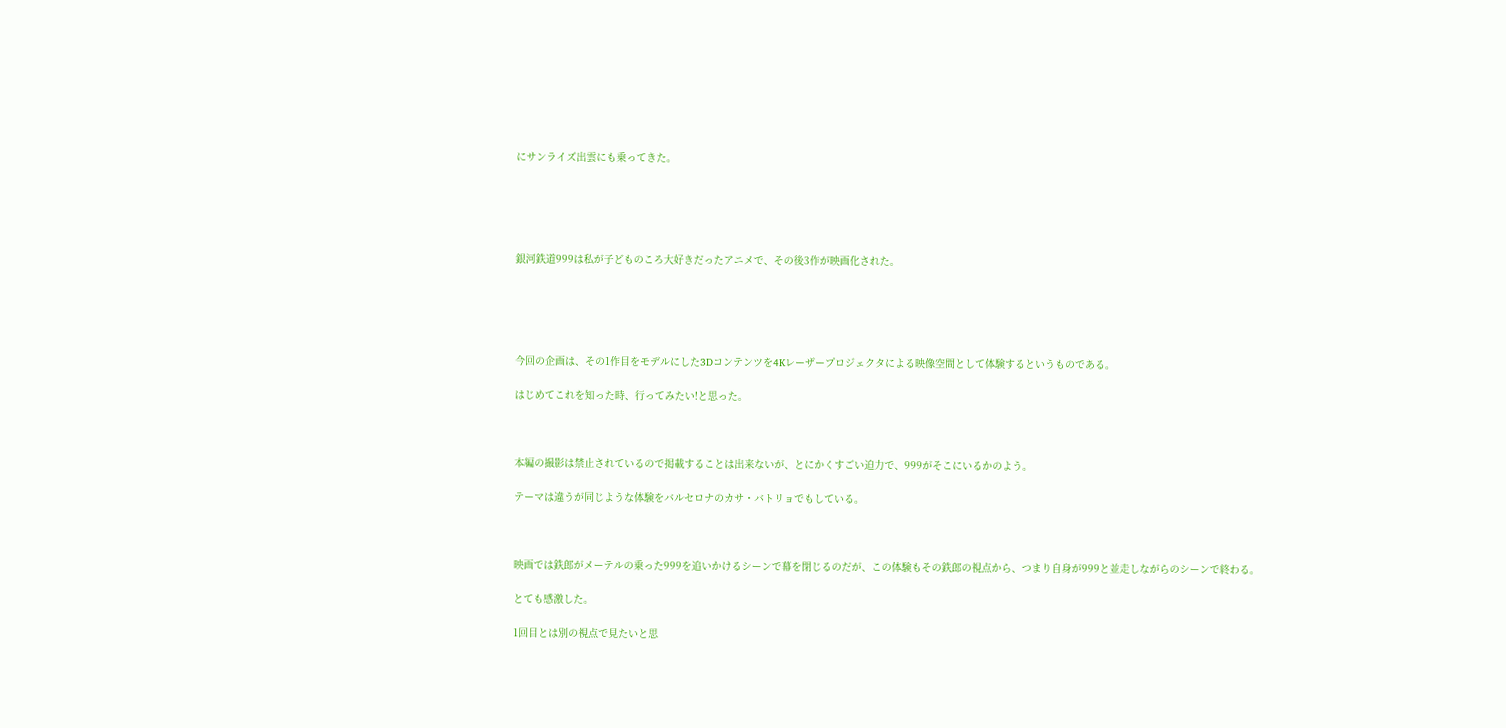にサンライズ出雲にも乗ってきた。





銀河鉄道999は私が子どものころ大好きだったアニメで、その後3作が映画化された。





今回の企画は、その1作目をモデルにした3Dコンテンツを4Kレーザープロジェクタによる映像空間として体験するというものである。

はじめてこれを知った時、行ってみたい!と思った。



本編の撮影は禁止されているので掲載することは出来ないが、とにかくすごい迫力で、999がそこにいるかのよう。

テーマは違うが同じような体験をバルセロナのカサ・バトリョでもしている。



映画では鉄郎がメーテルの乗った999を追いかけるシーンで幕を閉じるのだが、この体験もその鉄郎の視点から、つまり自身が999と並走しながらのシーンで終わる。

とても感激した。

1回目とは別の視点で見たいと思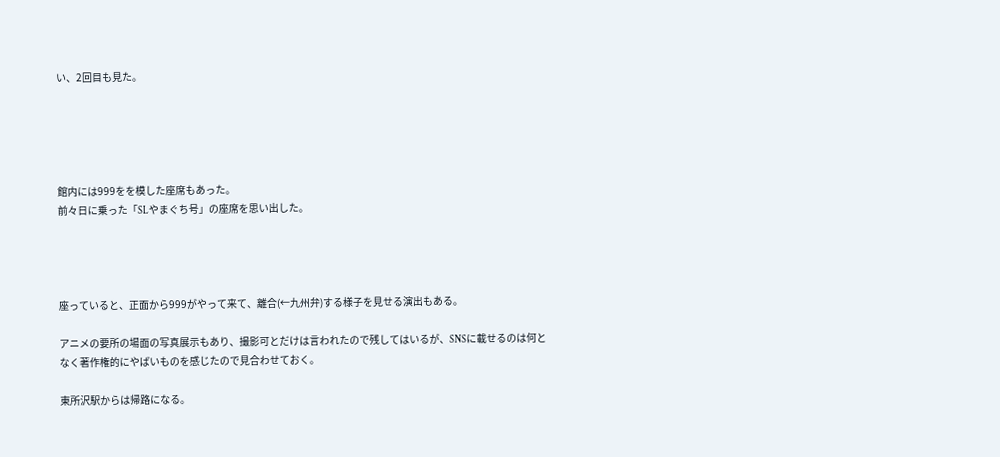い、2回目も見た。





館内には999をを模した座席もあった。
前々日に乗った「SLやまぐち号」の座席を思い出した。




座っていると、正面から999がやって来て、離合(←九州弁)する様子を見せる演出もある。

アニメの要所の場面の写真展示もあり、撮影可とだけは言われたので残してはいるが、SNSに載せるのは何となく著作権的にやばいものを感じたので見合わせておく。

東所沢駅からは帰路になる。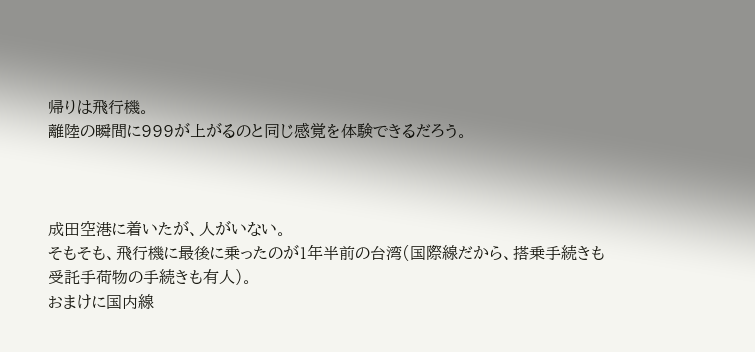帰りは飛行機。
離陸の瞬間に999が上がるのと同じ感覚を体験できるだろう。



成田空港に着いたが、人がいない。
そもそも、飛行機に最後に乗ったのが1年半前の台湾(国際線だから、搭乗手続きも受託手荷物の手続きも有人)。
おまけに国内線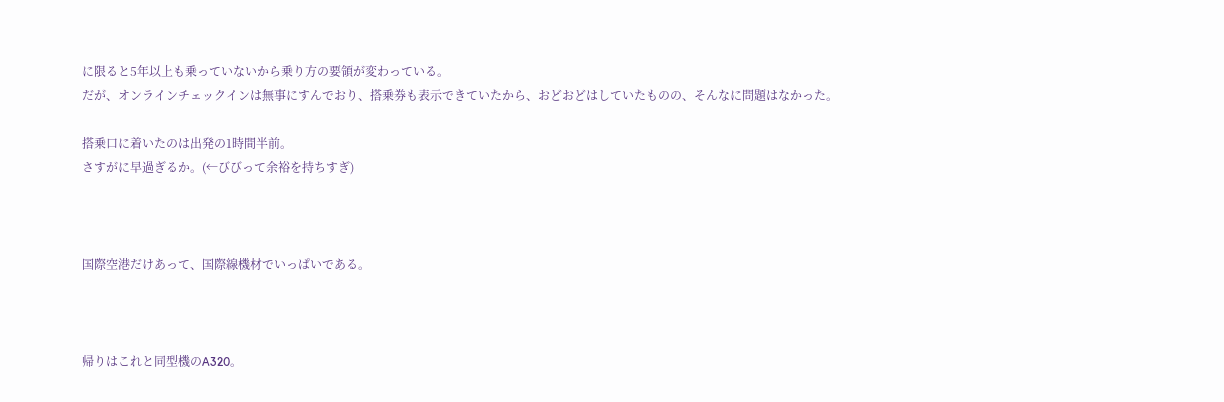に限ると5年以上も乗っていないから乗り方の要領が変わっている。
だが、オンラインチェックインは無事にすんでおり、搭乗券も表示できていたから、おどおどはしていたものの、そんなに問題はなかった。

搭乗口に着いたのは出発の1時間半前。
さすがに早過ぎるか。(←びびって余裕を持ちすぎ)



国際空港だけあって、国際線機材でいっぱいである。



帰りはこれと同型機のA320。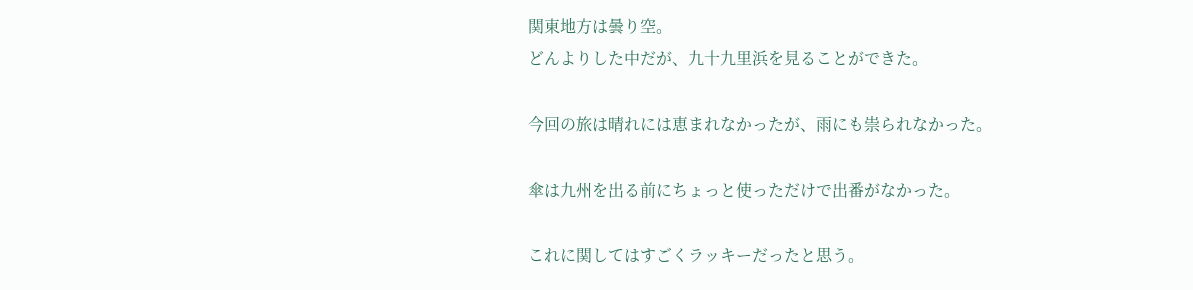関東地方は曇り空。
どんよりした中だが、九十九里浜を見ることができた。

今回の旅は晴れには恵まれなかったが、雨にも祟られなかった。

傘は九州を出る前にちょっと使っただけで出番がなかった。

これに関してはすごくラッキーだったと思う。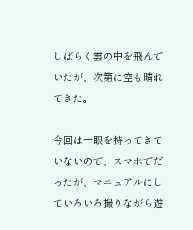しばらく雲の中を飛んでいたが、次第に空も晴れてきた。

今回は一眼を持ってきていないので、スマホでだったが、マニュアルにしていろいろ撮りながら遊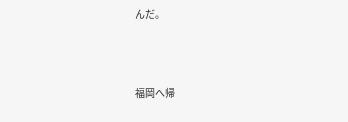んだ。



福岡へ帰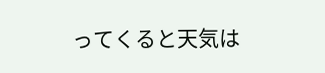ってくると天気は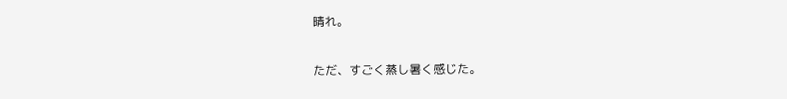晴れ。

ただ、すごく蒸し暑く感じた。